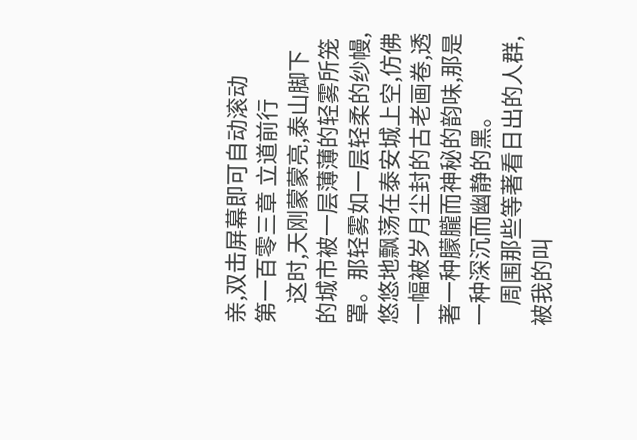亲,双击屏幕即可自动滚动
第一百零三章 立道前行
    这时,天刚蒙蒙亮,泰山脚下的城市被一层薄薄的轻雾所笼罩。那轻雾如一层轻柔的纱幔,悠悠地飘荡在泰安城上空,仿佛一幅被岁月尘封的古老画卷,透著一种朦朧而神秘的韵味,那是一种深沉而幽静的黑。
    周围那些等著看日出的人群,被我的叫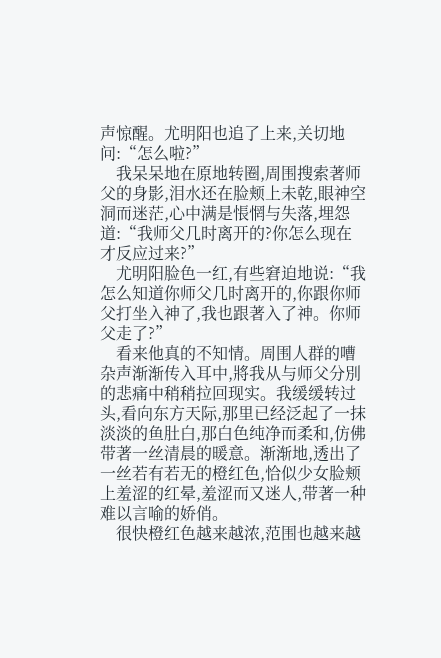声惊醒。尤明阳也追了上来,关切地问:“怎么啦?”
    我呆呆地在原地转圈,周围搜索著师父的身影,泪水还在脸颊上未乾,眼神空洞而迷茫,心中满是悵惘与失落,埋怨道:“我师父几时离开的?你怎么现在才反应过来?”
    尤明阳脸色一红,有些窘迫地说:“我怎么知道你师父几时离开的,你跟你师父打坐入神了,我也跟著入了神。你师父走了?”
    看来他真的不知情。周围人群的嘈杂声渐渐传入耳中,將我从与师父分別的悲痛中稍稍拉回现实。我缓缓转过头,看向东方天际,那里已经泛起了一抹淡淡的鱼肚白,那白色纯净而柔和,仿佛带著一丝清晨的暖意。渐渐地,透出了一丝若有若无的橙红色,恰似少女脸颊上羞涩的红晕,羞涩而又迷人,带著一种难以言喻的娇俏。
    很快橙红色越来越浓,范围也越来越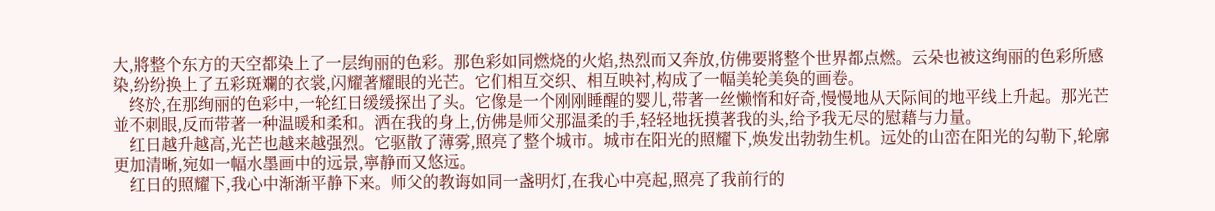大,將整个东方的天空都染上了一层绚丽的色彩。那色彩如同燃烧的火焰,热烈而又奔放,仿佛要將整个世界都点燃。云朵也被这绚丽的色彩所感染,纷纷换上了五彩斑斕的衣裳,闪耀著耀眼的光芒。它们相互交织、相互映衬,构成了一幅美轮美奐的画卷。
    终於,在那绚丽的色彩中,一轮红日缓缓探出了头。它像是一个刚刚睡醒的婴儿,带著一丝懒惰和好奇,慢慢地从天际间的地平线上升起。那光芒並不刺眼,反而带著一种温暖和柔和。洒在我的身上,仿佛是师父那温柔的手,轻轻地抚摸著我的头,给予我无尽的慰藉与力量。
    红日越升越高,光芒也越来越强烈。它驱散了薄雾,照亮了整个城市。城市在阳光的照耀下,焕发出勃勃生机。远处的山峦在阳光的勾勒下,轮廓更加清晰,宛如一幅水墨画中的远景,寧静而又悠远。
    红日的照耀下,我心中渐渐平静下来。师父的教诲如同一盏明灯,在我心中亮起,照亮了我前行的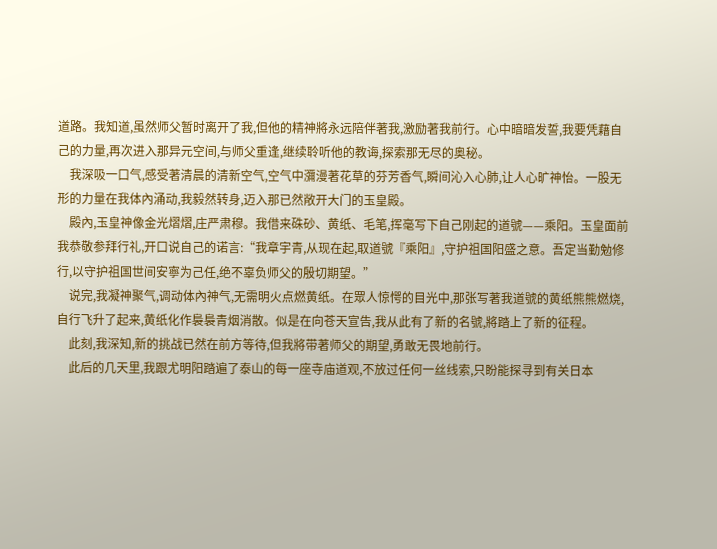道路。我知道,虽然师父暂时离开了我,但他的精神將永远陪伴著我,激励著我前行。心中暗暗发誓,我要凭藉自己的力量,再次进入那异元空间,与师父重逢,继续聆听他的教诲,探索那无尽的奥秘。
    我深吸一口气,感受著清晨的清新空气,空气中瀰漫著花草的芬芳香气,瞬间沁入心肺,让人心旷神怡。一股无形的力量在我体內涌动,我毅然转身,迈入那已然敞开大门的玉皇殿。
    殿內,玉皇神像金光熠熠,庄严肃穆。我借来硃砂、黄纸、毛笔,挥毫写下自己刚起的道號——乘阳。玉皇面前我恭敬参拜行礼,开口说自己的诺言:“我章宇青,从现在起,取道號『乘阳』,守护祖国阳盛之意。吾定当勤勉修行,以守护祖国世间安寧为己任,绝不辜负师父的殷切期望。”
    说完,我凝神聚气,调动体內神气,无需明火点燃黄纸。在眾人惊愕的目光中,那张写著我道號的黄纸熊熊燃烧,自行飞升了起来,黄纸化作裊裊青烟消散。似是在向苍天宣告,我从此有了新的名號,將踏上了新的征程。
    此刻,我深知,新的挑战已然在前方等待,但我將带著师父的期望,勇敢无畏地前行。
    此后的几天里,我跟尤明阳踏遍了泰山的每一座寺庙道观,不放过任何一丝线索,只盼能探寻到有关日本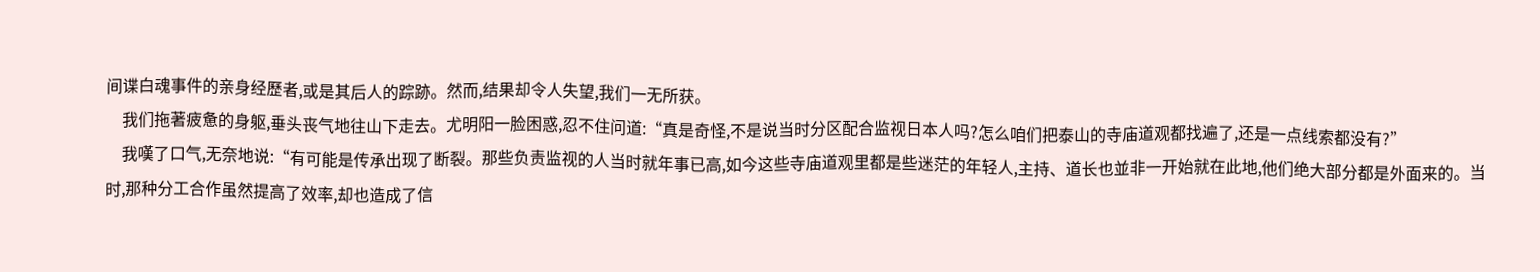间谍白魂事件的亲身经歷者,或是其后人的踪跡。然而,结果却令人失望,我们一无所获。
    我们拖著疲惫的身躯,垂头丧气地往山下走去。尤明阳一脸困惑,忍不住问道:“真是奇怪,不是说当时分区配合监视日本人吗?怎么咱们把泰山的寺庙道观都找遍了,还是一点线索都没有?”
    我嘆了口气,无奈地说:“有可能是传承出现了断裂。那些负责监视的人当时就年事已高,如今这些寺庙道观里都是些迷茫的年轻人,主持、道长也並非一开始就在此地,他们绝大部分都是外面来的。当时,那种分工合作虽然提高了效率,却也造成了信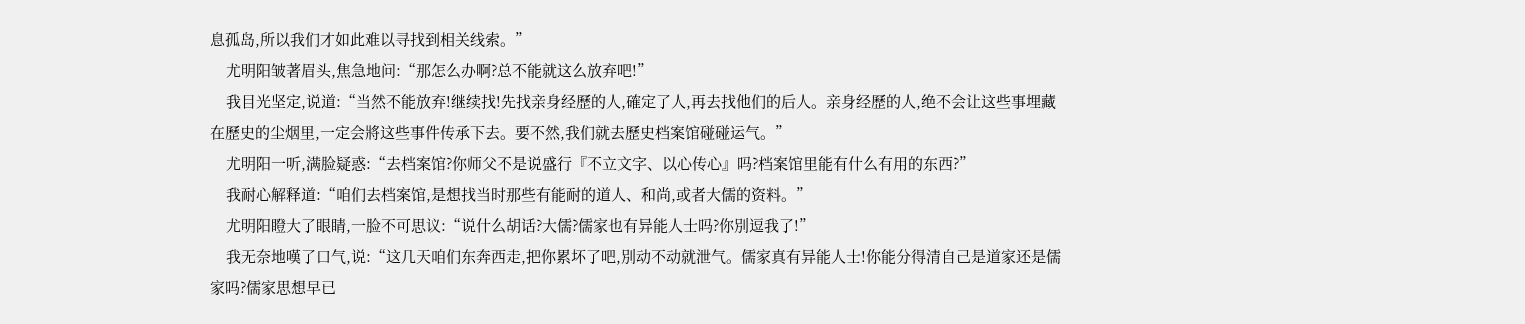息孤岛,所以我们才如此难以寻找到相关线索。”
    尤明阳皱著眉头,焦急地问:“那怎么办啊?总不能就这么放弃吧!”
    我目光坚定,说道:“当然不能放弃!继续找!先找亲身经歷的人,確定了人,再去找他们的后人。亲身经歷的人,绝不会让这些事埋藏在歷史的尘烟里,一定会將这些事件传承下去。要不然,我们就去歷史档案馆碰碰运气。”
    尤明阳一听,满脸疑惑:“去档案馆?你师父不是说盛行『不立文字、以心传心』吗?档案馆里能有什么有用的东西?”
    我耐心解释道:“咱们去档案馆,是想找当时那些有能耐的道人、和尚,或者大儒的资料。”
    尤明阳瞪大了眼睛,一脸不可思议:“说什么胡话?大儒?儒家也有异能人士吗?你別逗我了!”
    我无奈地嘆了口气,说:“这几天咱们东奔西走,把你累坏了吧,別动不动就泄气。儒家真有异能人士!你能分得清自己是道家还是儒家吗?儒家思想早已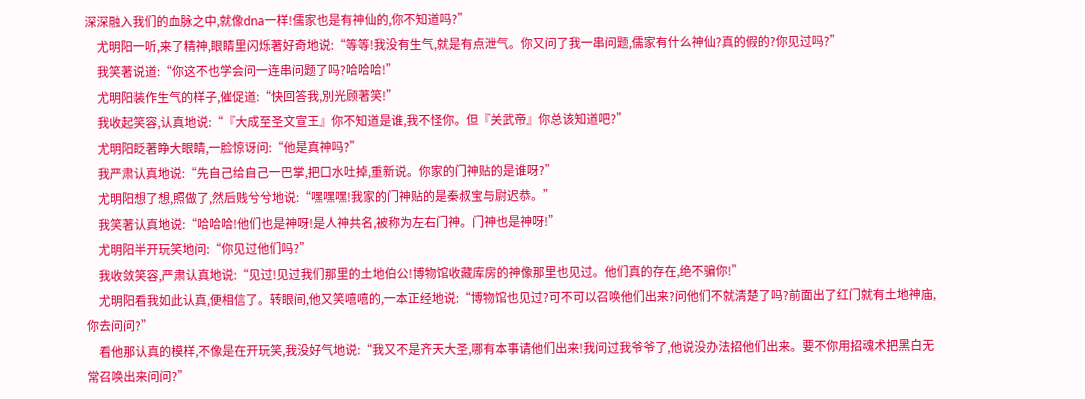深深融入我们的血脉之中,就像dna一样!儒家也是有神仙的,你不知道吗?”
    尤明阳一听,来了精神,眼睛里闪烁著好奇地说:“等等!我没有生气,就是有点泄气。你又问了我一串问题,儒家有什么神仙?真的假的?你见过吗?”
    我笑著说道:“你这不也学会问一连串问题了吗?哈哈哈!”
    尤明阳装作生气的样子,催促道:“快回答我,別光顾著笑!”
    我收起笑容,认真地说:“『大成至圣文宣王』你不知道是谁,我不怪你。但『关武帝』你总该知道吧?”
    尤明阳眨著睁大眼睛,一脸惊讶问:“他是真神吗?”
    我严肃认真地说:“先自己给自己一巴掌,把口水吐掉,重新说。你家的门神贴的是谁呀?”
    尤明阳想了想,照做了,然后贱兮兮地说:“嘿嘿嘿!我家的门神贴的是秦叔宝与尉迟恭。”
    我笑著认真地说:“哈哈哈!他们也是神呀!是人神共名,被称为左右门神。门神也是神呀!”
    尤明阳半开玩笑地问:“你见过他们吗?”
    我收敛笑容,严肃认真地说:“见过!见过我们那里的土地伯公!博物馆收藏库房的神像那里也见过。他们真的存在,绝不骗你!”
    尤明阳看我如此认真,便相信了。转眼间,他又笑嘻嘻的,一本正经地说:“博物馆也见过?可不可以召唤他们出来?问他们不就清楚了吗?前面出了红门就有土地神庙,你去问问?”
    看他那认真的模样,不像是在开玩笑,我没好气地说:“我又不是齐天大圣,哪有本事请他们出来!我问过我爷爷了,他说没办法招他们出来。要不你用招魂术把黑白无常召唤出来问问?”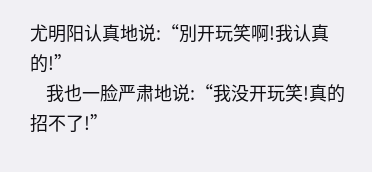尤明阳认真地说:“別开玩笑啊!我认真的!”
    我也一脸严肃地说:“我没开玩笑!真的招不了!”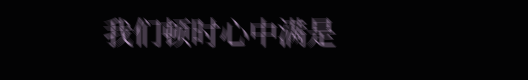我们顿时心中满是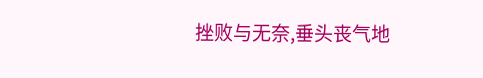挫败与无奈,垂头丧气地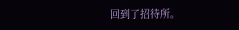回到了招待所。